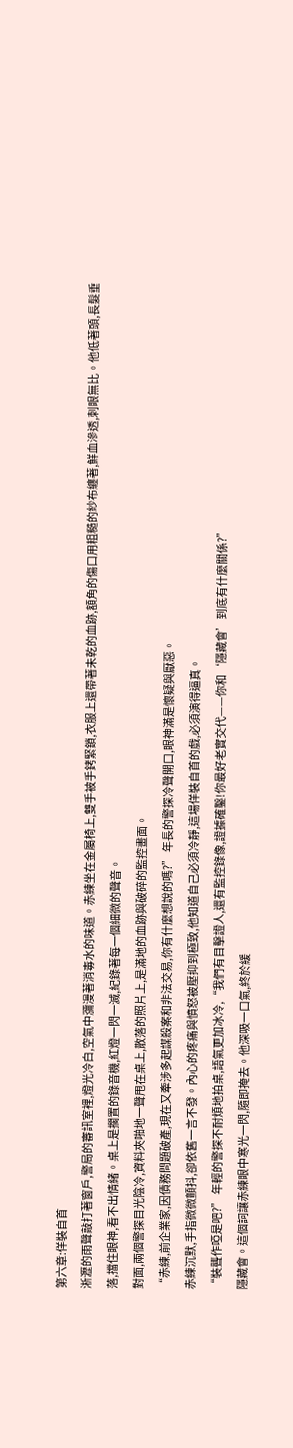第六章:佯裝自首
淅瀝的雨聲敲打著窗戶,警局的審訊室裡,燈光冷白,空氣中瀰漫著消毒水的味道。赤練坐在金屬椅上,雙手被手銬緊鎖,衣服上還帶著未乾的血跡,額角的傷口用粗糙的紗布纏著,鮮血滲透,刺眼無比。他低著頭,長髮垂落,擋住眼神,看不出情緒。桌上是擱置的錄音機,紅燈一閃一滅,紀錄著每一個細微的聲音。
對面,兩個警探目光陰冷,資料夾啪地一聲甩在桌上,散落的照片上,是滿地的血跡與破碎的監控畫面。
“赤練,前企業家,因債務問題破產,現在又牽涉多起謀殺案和非法交易,你有什麼想說的嗎?” 年長的警探冷聲開口,眼神滿是懷疑與厭惡。
赤練沉默,手指微微顫抖,卻依舊一言不發。內心的疼痛與憤怒被壓抑到極致,他知道自己必須冷靜,這場佯裝自首的戲,必須演得逼真。
“裝聾作啞是吧?” 年輕的警探不耐煩地拍桌,語氣更加冰冷,“我們有目擊證人,還有監控錄像,證據確鑿!你最好老實交代——你和‘隱藏會’到底有什麼關係?”
隱藏會。這個詞讓赤練眼中寒光一閃,隨即掩去。他深吸一口氣,終於緩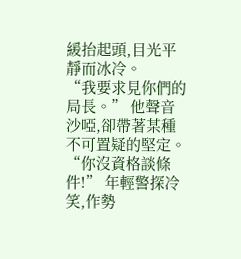緩抬起頭,目光平靜而冰冷。
“我要求見你們的局長。” 他聲音沙啞,卻帶著某種不可置疑的堅定。
“你沒資格談條件!” 年輕警探冷笑,作勢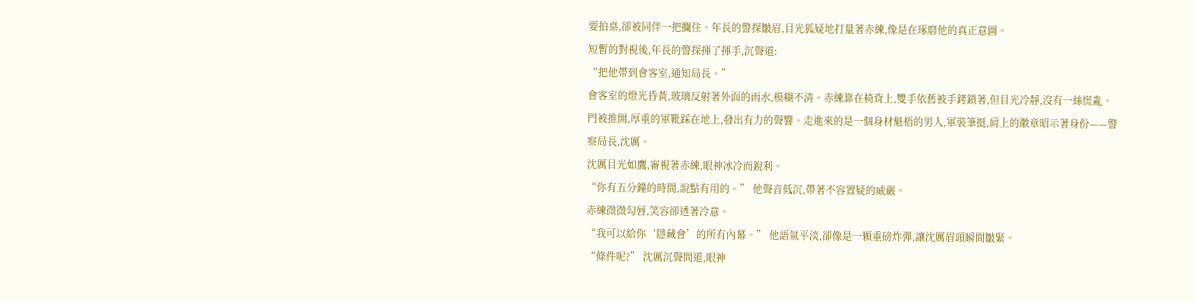要拍桌,卻被同伴一把攔住。年長的警探皺眉,目光狐疑地打量著赤練,像是在琢磨他的真正意圖。
短暫的對視後,年長的警探揮了揮手,沉聲道:
“把他帶到會客室,通知局長。”
會客室的燈光昏黃,玻璃反射著外面的雨水,模糊不清。赤練靠在椅背上,雙手依舊被手銬鎖著,但目光冷靜,沒有一絲慌亂。
門被推開,厚重的軍靴踩在地上,發出有力的聲響。走進來的是一個身材魁梧的男人,軍裝筆挺,肩上的徽章昭示著身份——警察局長,沈厲。
沈厲目光如鷹,審視著赤練,眼神冰冷而銳利。
“你有五分鐘的時間,說點有用的。” 他聲音低沉,帶著不容置疑的威嚴。
赤練微微勾唇,笑容卻透著冷意。
“我可以給你‘隱藏會’的所有內幕。” 他語氣平淡,卻像是一顆重磅炸彈,讓沈厲眉頭瞬間皺緊。
“條件呢?” 沈厲沉聲問道,眼神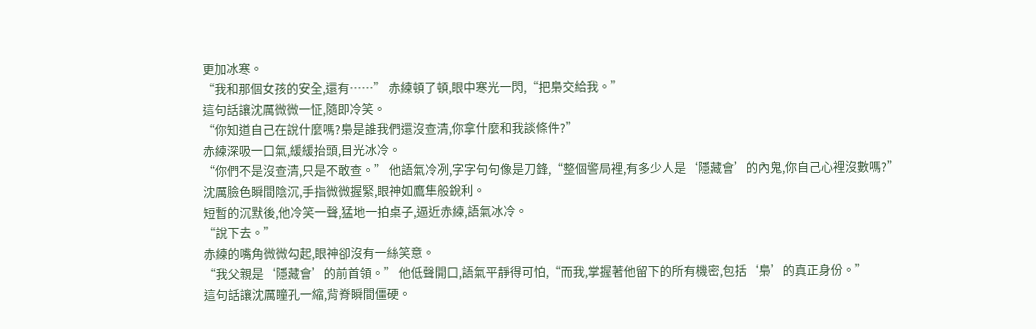更加冰寒。
“我和那個女孩的安全,還有……” 赤練頓了頓,眼中寒光一閃,“把梟交給我。”
這句話讓沈厲微微一怔,隨即冷笑。
“你知道自己在說什麼嗎?梟是誰我們還沒查清,你拿什麼和我談條件?”
赤練深吸一口氣,緩緩抬頭,目光冰冷。
“你們不是沒查清,只是不敢查。” 他語氣冷冽,字字句句像是刀鋒,“整個警局裡,有多少人是‘隱藏會’的內鬼,你自己心裡沒數嗎?”
沈厲臉色瞬間陰沉,手指微微握緊,眼神如鷹隼般銳利。
短暫的沉默後,他冷笑一聲,猛地一拍桌子,逼近赤練,語氣冰冷。
“說下去。”
赤練的嘴角微微勾起,眼神卻沒有一絲笑意。
“我父親是‘隱藏會’的前首領。” 他低聲開口,語氣平靜得可怕,“而我,掌握著他留下的所有機密,包括‘梟’的真正身份。”
這句話讓沈厲瞳孔一縮,背脊瞬間僵硬。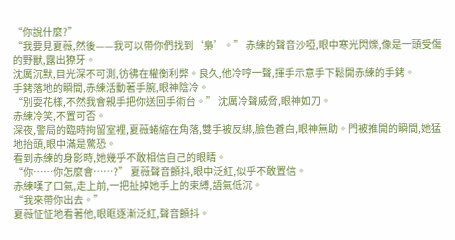“你說什麼?”
“我要見夏薇,然後——我可以帶你們找到‘梟’。” 赤練的聲音沙啞,眼中寒光閃爍,像是一頭受傷的野獸,露出獠牙。
沈厲沉默,目光深不可測,彷彿在權衡利弊。良久,他冷哼一聲,揮手示意手下鬆開赤練的手銬。
手銬落地的瞬間,赤練活動著手腕,眼神陰冷。
“別耍花樣,不然我會親手把你送回手術台。” 沈厲冷聲威脅,眼神如刀。
赤練冷笑,不置可否。
深夜,警局的臨時拘留室裡,夏薇蜷縮在角落,雙手被反綁,臉色蒼白,眼神無助。門被推開的瞬間,她猛地抬頭,眼中滿是驚恐。
看到赤練的身影時,她幾乎不敢相信自己的眼睛。
“你……你怎麼會……?” 夏薇聲音顫抖,眼中泛紅,似乎不敢置信。
赤練嘆了口氣,走上前,一把扯掉她手上的束縛,語氣低沉。
“我來帶你出去。”
夏薇怔怔地看著他,眼眶逐漸泛紅,聲音顫抖。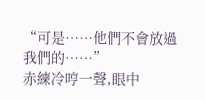“可是……他們不會放過我們的……”
赤練冷哼一聲,眼中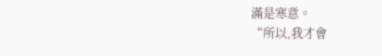滿是寒意。
“所以,我才會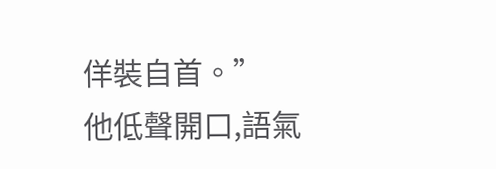佯裝自首。”
他低聲開口,語氣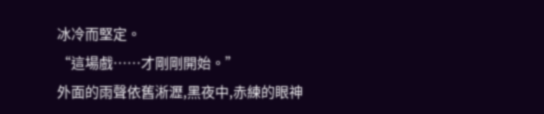冰冷而堅定。
“這場戲……才剛剛開始。”
外面的雨聲依舊淅瀝,黑夜中,赤練的眼神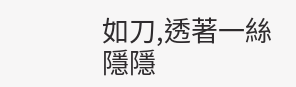如刀,透著一絲隱隱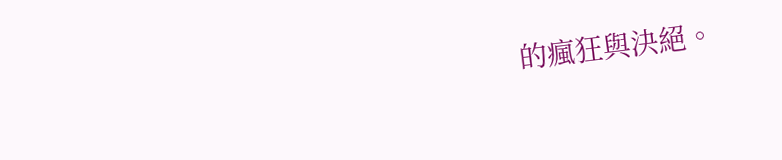的瘋狂與決絕。